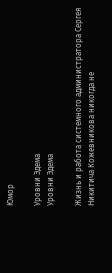Юмор

Уровни Эдема
Уровни Эдема

Жизнь и работа системного администратора Сергея Никитича Кожевникова никогда не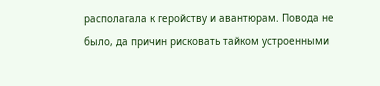располагала к геройству и авантюрам. Повода не было, да причин рисковать тайком устроенными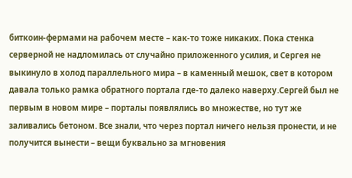биткоин-фермами на рабочем месте – как-то тоже никаких. Пока стенка серверной не надломилась от случайно приложенного усилия, и Сергея не выкинуло в холод параллельного мира – в каменный мешок, свет в котором давала только рамка обратного портала где-то далеко наверху.Сергей был не первым в новом мире – порталы появлялись во множестве, но тут же заливались бетоном. Все знали, что через портал ничего нельзя пронести, и не получится вынести – вещи буквально за мгновения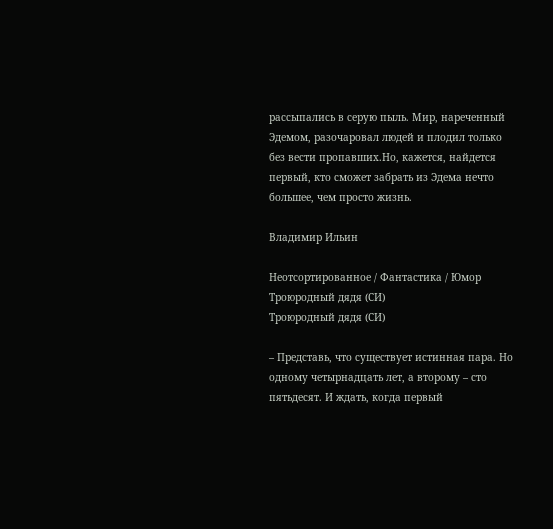рассыпались в серую пыль. Мир, нареченный Эдемом, разочаровал людей и плодил только без вести пропавших.Но, кажется, найдется первый, кто сможет забрать из Эдема нечто большее, чем просто жизнь.

Владимир Ильин

Неотсортированное / Фантастика / Юмор
Троюродный дядя (СИ)
Троюродный дядя (СИ)

– Представь, что существует истинная пара. Но одному четырнадцать лет, а второму – сто пятьдесят. И ждать, когда первый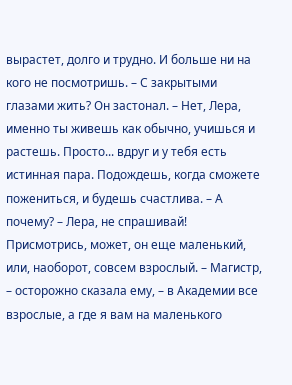вырастет, долго и трудно. И больше ни на кого не посмотришь. – С закрытыми глазами жить? Он застонал. – Нет, Лера, именно ты живешь как обычно, учишься и растешь. Просто... вдруг и у тебя есть истинная пара. Подождешь, когда сможете пожениться, и будешь счастлива. – А почему? – Лера, не спрашивай! Присмотрись, может, он еще маленький, или, наоборот, совсем взрослый. – Магистр, – осторожно сказала ему, – в Академии все взрослые, а где я вам на маленького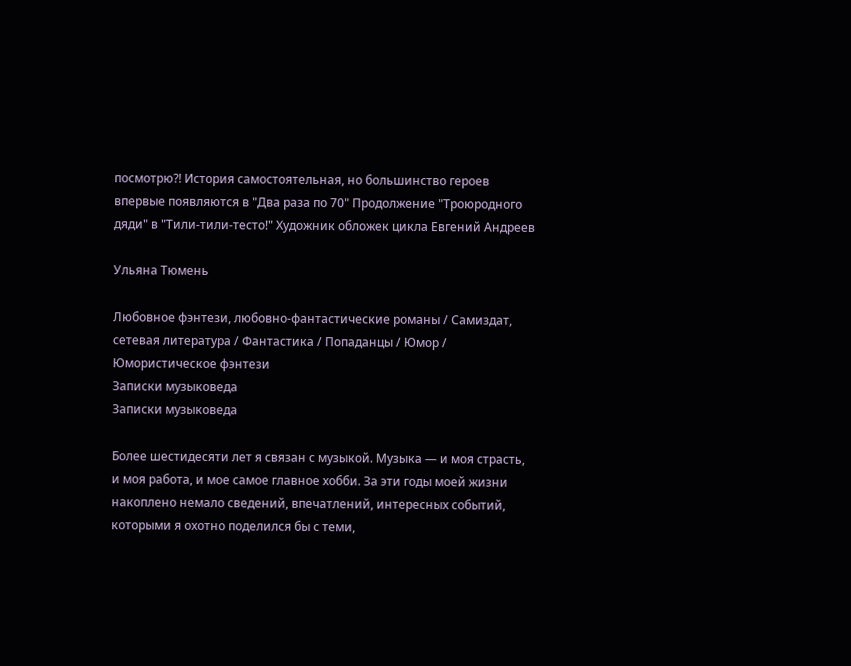посмотрю?! История самостоятельная, но большинство героев впервые появляются в "Два раза по 70" Продолжение "Троюродного дяди" в "Тили-тили-тесто!" Художник обложек цикла Евгений Андреев

Ульяна Тюмень

Любовное фэнтези, любовно-фантастические романы / Самиздат, сетевая литература / Фантастика / Попаданцы / Юмор / Юмористическое фэнтези
Записки музыковеда
Записки музыковеда

Более шестидесяти лет я связан с музыкой. Музыка — и моя страсть, и моя работа, и мое самое главное хобби. За эти годы моей жизни накоплено немало сведений, впечатлений, интересных событий, которыми я охотно поделился бы с теми,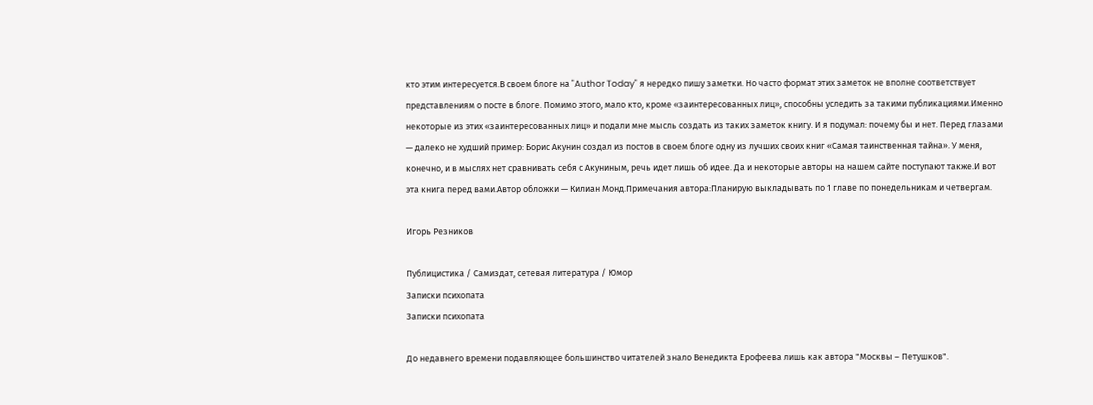кто этим интересуется.В своем блоге на "Author Today" я нередко пишу заметки. Но часто формат этих заметок не вполне соответствует представлениям о посте в блоге. Помимо этого, мало кто, кроме «заинтересованных лиц», способны уследить за такими публикациями.Именно некоторые из этих «заинтересованных лиц» и подали мне мысль создать из таких заметок книгу. И я подумал: почему бы и нет. Перед глазами — далеко не худший пример: Борис Акунин создал из постов в своем блоге одну из лучших своих книг «Самая таинственная тайна». У меня, конечно, и в мыслях нет сравнивать себя с Акуниным, речь идет лишь об идее. Да и некоторые авторы на нашем сайте поступают также.И вот эта книга перед вами.Автор обложки — Килиан Монд.Примечания автора:Планирую выкладывать по 1 главе по понедельникам и четвергам.

Игорь Резников

Публицистика / Самиздат, сетевая литература / Юмор
Записки психопата
Записки психопата

До недавнего времени подавляющее большинство читателей знало Венедикта Ерофеева лишь как автора "Москвы – Петушков".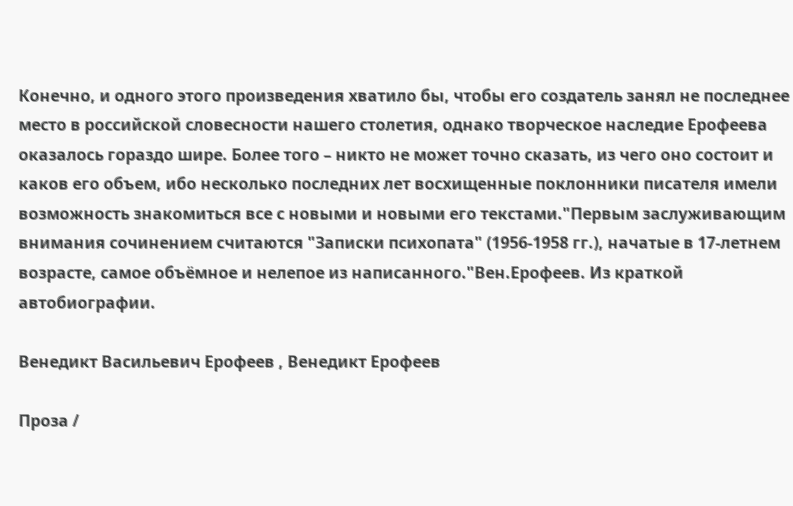Конечно, и одного этого произведения хватило бы, чтобы его создатель занял не последнее место в российской словесности нашего столетия, однако творческое наследие Ерофеева оказалось гораздо шире. Более того – никто не может точно сказать, из чего оно состоит и каков его объем, ибо несколько последних лет восхищенные поклонники писателя имели возможность знакомиться все с новыми и новыми его текстами."Первым заслуживающим внимания сочинением считаются "Записки психопата" (1956-1958 гг.), начатые в 17-летнем возрасте, самое объёмное и нелепое из написанного."Вен.Ерофеев. Из краткой автобиографии.

Венедикт Васильевич Ерофеев , Венедикт Ерофеев

Проза /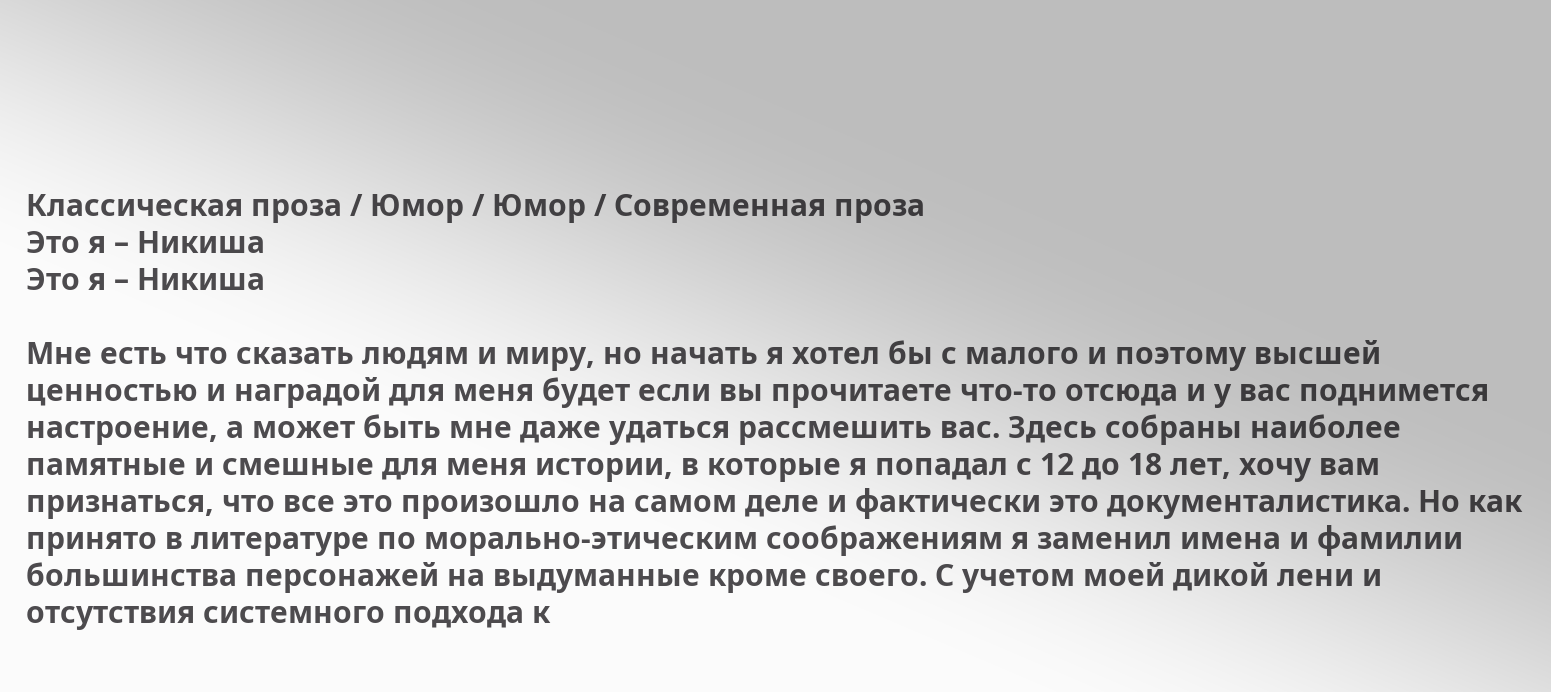Классическая проза / Юмор / Юмор / Современная проза
Это я – Никиша
Это я – Никиша

Мне есть что сказать людям и миру, но начать я хотел бы с малого и поэтому высшей ценностью и наградой для меня будет если вы прочитаете что-то отсюда и у вас поднимется настроение, а может быть мне даже удаться рассмешить вас. Здесь собраны наиболее памятные и смешные для меня истории, в которые я попадал с 12 до 18 лет, хочу вам признаться, что все это произошло на самом деле и фактически это документалистика. Но как принято в литературе по морально-этическим соображениям я заменил имена и фамилии большинства персонажей на выдуманные кроме своего. С учетом моей дикой лени и отсутствия системного подхода к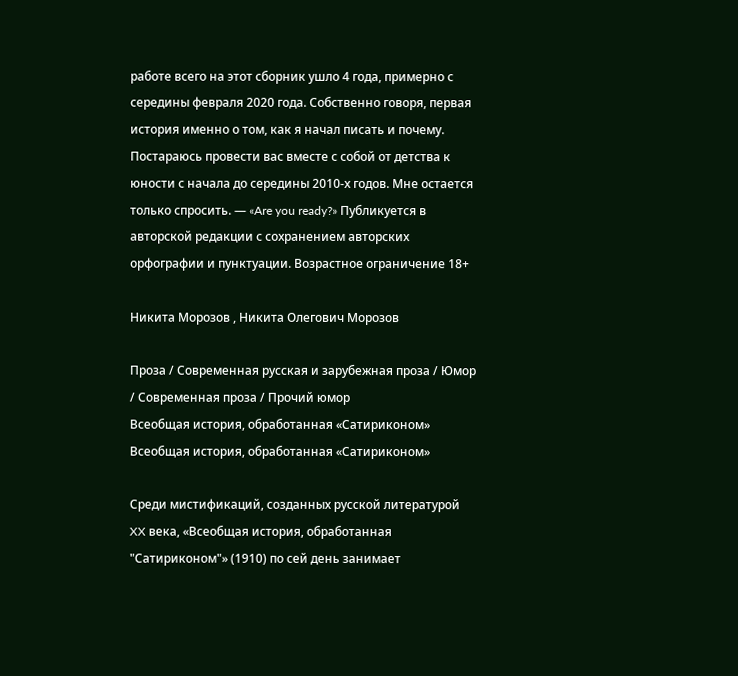работе всего на этот сборник ушло 4 года, примерно с середины февраля 2020 года. Собственно говоря, первая история именно о том, как я начал писать и почему. Постараюсь провести вас вместе с собой от детства к юности с начала до середины 2010-х годов. Мне остается только спросить. — «Are you ready?» Публикуется в авторской редакции с сохранением авторских орфографии и пунктуации. Возрастное ограничение 18+

Никита Морозов , Никита Олегович Морозов

Проза / Современная русская и зарубежная проза / Юмор / Современная проза / Прочий юмор
Всеобщая история, обработанная «Сатириконом»
Всеобщая история, обработанная «Сатириконом»

Среди мистификаций, созданных русской литературой XX века, «Всеобщая история, обработанная "Сатириконом"» (1910) по сей день занимает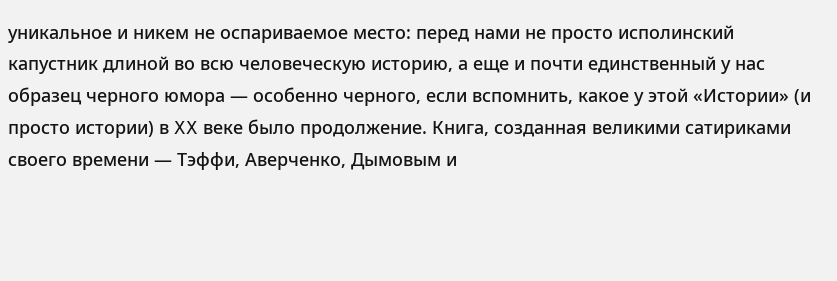уникальное и никем не оспариваемое место: перед нами не просто исполинский капустник длиной во всю человеческую историю, а еще и почти единственный у нас образец черного юмора — особенно черного, если вспомнить, какое у этой «Истории» (и просто истории) в XX веке было продолжение. Книга, созданная великими сатириками своего времени — Тэффи, Аверченко, Дымовым и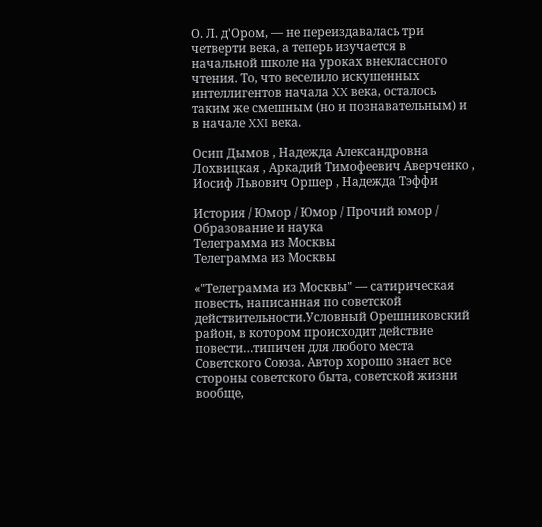О. Л. д'Ором, — не переиздавалась три четверти века, а теперь изучается в начальной школе на уроках внеклассного чтения. То, что веселило искушенных интеллигентов начала XX века, осталось таким же смешным (но и познавательным) и в начале XXI века.

Осип Дымов , Надежда Александровна Лохвицкая , Аркадий Тимофеевич Аверченко , Иосиф Львович Оршер , Надежда Тэффи

История / Юмор / Юмор / Прочий юмор / Образование и наука
Телеграмма из Москвы
Телеграмма из Москвы

«"Телеграмма из Москвы" — сатирическая повесть, написанная по советской действительности.Условный Орешниковский район, в котором происходит действие повести…типичен для любого места Советского Союза. Автор хорошо знает все стороны советского быта, советской жизни вообще,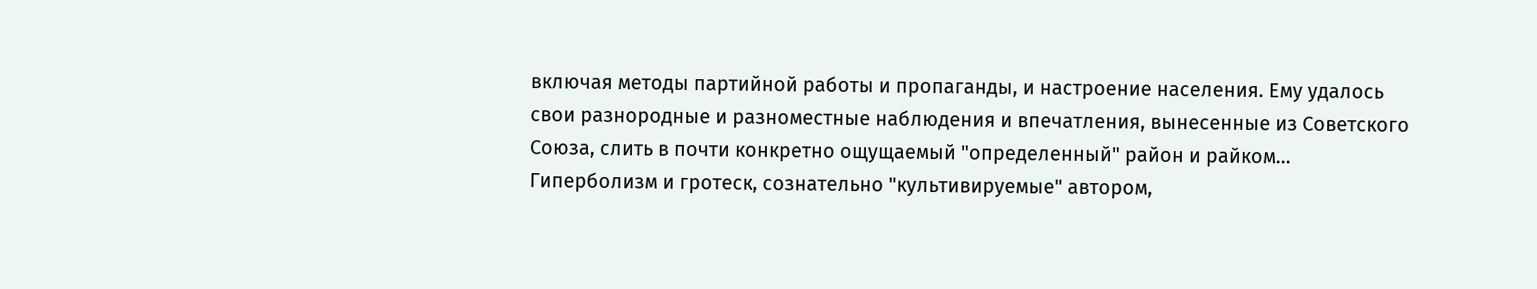включая методы партийной работы и пропаганды, и настроение населения. Ему удалось свои разнородные и разноместные наблюдения и впечатления, вынесенные из Советского Союза, слить в почти конкретно ощущаемый "определенный" район и райком… Гиперболизм и гротеск, сознательно "культивируемые" автором,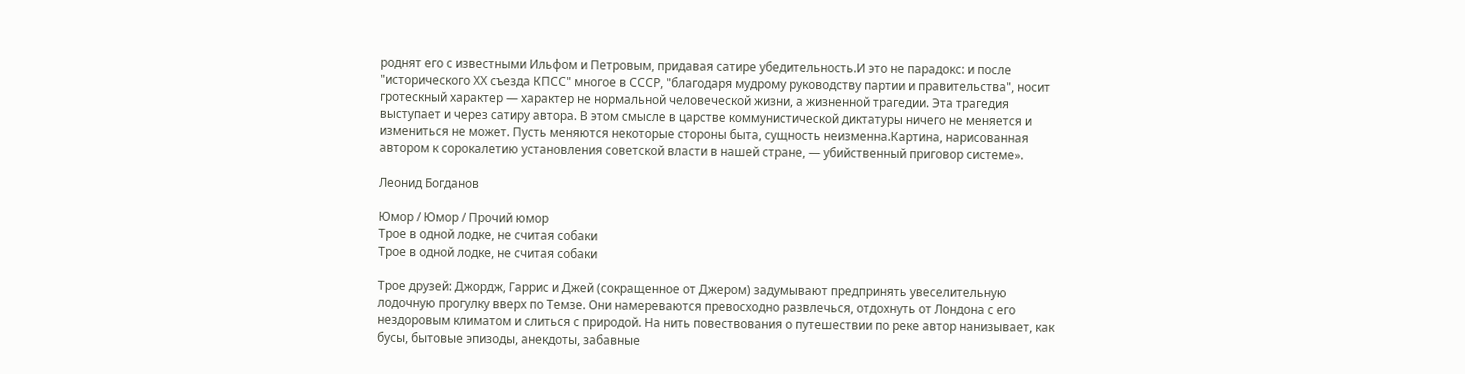роднят его с известными Ильфом и Петровым, придавая сатире убедительность.И это не парадокс: и после "исторического XX съезда КПСС" многое в СССР, "благодаря мудрому руководству партии и правительства", носит гротескный характер — характер не нормальной человеческой жизни, а жизненной трагедии. Эта трагедия выступает и через сатиру автора. В этом смысле в царстве коммунистической диктатуры ничего не меняется и измениться не может. Пусть меняются некоторые стороны быта, сущность неизменна.Картина, нарисованная автором к сорокалетию установления советской власти в нашей стране, — убийственный приговор системе».

Леонид Богданов

Юмор / Юмор / Прочий юмор
Трое в одной лодке, не считая собаки
Трое в одной лодке, не считая собаки

Трое друзей: Джордж, Гаррис и Джей (сокращенное от Джером) задумывают предпринять увеселительную лодочную прогулку вверх по Темзе. Они намереваются превосходно развлечься, отдохнуть от Лондона с его нездоровым климатом и слиться с природой. На нить повествования о путешествии по реке автор нанизывает, как бусы, бытовые эпизоды, анекдоты, забавные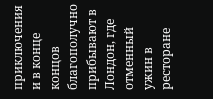приключения и в конце концов благополучно прибывают в Лондон, где отменный ужин в ресторане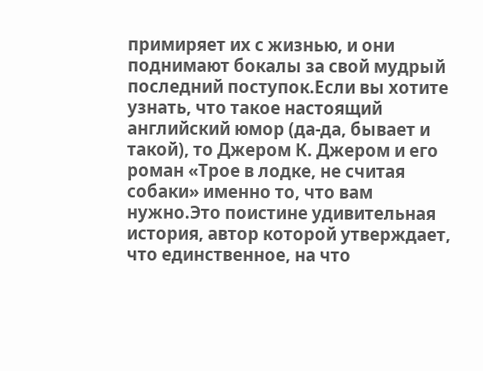примиряет их с жизнью, и они поднимают бокалы за свой мудрый последний поступок.Если вы хотите узнать, что такое настоящий английский юмор (да-да, бывает и такой), то Джером К. Джером и его роман «Трое в лодке, не считая собаки» именно то, что вам нужно.Это поистине удивительная история, автор которой утверждает, что единственное, на что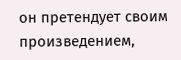он претендует своим произведением,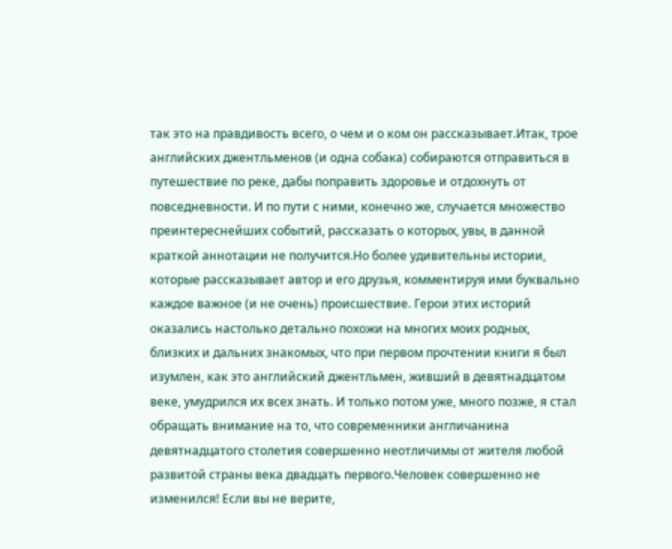так это на правдивость всего, о чем и о ком он рассказывает.Итак, трое английских джентльменов (и одна собака) собираются отправиться в путешествие по реке, дабы поправить здоровье и отдохнуть от повседневности. И по пути с ними, конечно же, случается множество преинтереснейших событий, рассказать о которых, увы, в данной краткой аннотации не получится.Но более удивительны истории, которые рассказывает автор и его друзья, комментируя ими буквально каждое важное (и не очень) происшествие. Герои этих историй оказались настолько детально похожи на многих моих родных, близких и дальних знакомых, что при первом прочтении книги я был изумлен, как это английский джентльмен, живший в девятнадцатом веке, умудрился их всех знать. И только потом уже, много позже, я стал обращать внимание на то, что современники англичанина девятнадцатого столетия совершенно неотличимы от жителя любой развитой страны века двадцать первого.Человек совершенно не изменился! Если вы не верите,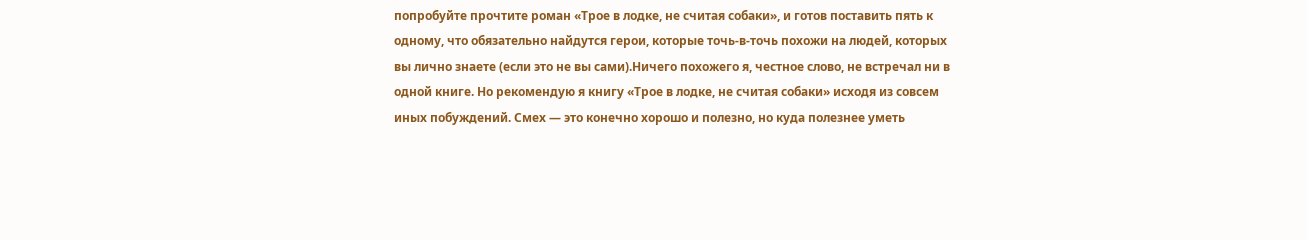попробуйте прочтите роман «Трое в лодке, не считая собаки», и готов поставить пять к одному, что обязательно найдутся герои, которые точь-в-точь похожи на людей, которых вы лично знаете (если это не вы сами).Ничего похожего я, честное слово, не встречал ни в одной книге. Но рекомендую я книгу «Трое в лодке, не считая собаки» исходя из совсем иных побуждений. Смех — это конечно хорошо и полезно, но куда полезнее уметь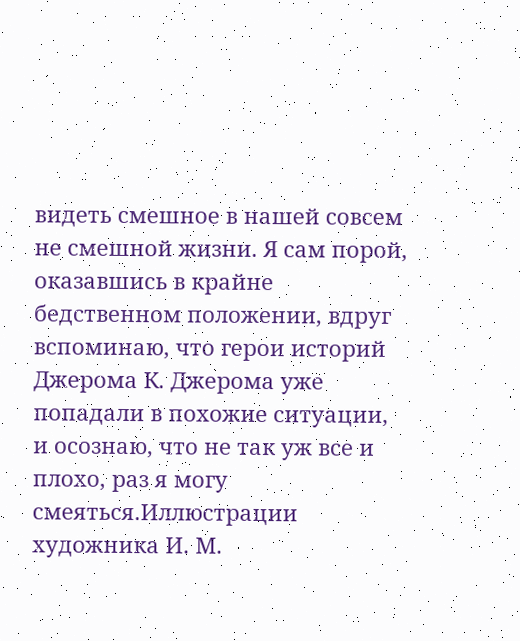видеть смешное в нашей совсем не смешной жизни. Я сам порой, оказавшись в крайне бедственном положении, вдруг вспоминаю, что герои историй Джерома К. Джерома уже попадали в похожие ситуации, и осознаю, что не так уж все и плохо, раз я могу смеяться.Иллюстрации художника И. М.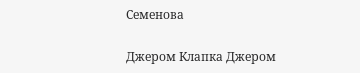Семенова

Джером Клапка Джером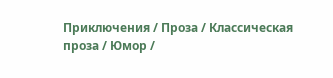Приключения / Проза / Классическая проза / Юмор /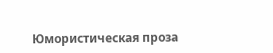Юмористическая проза